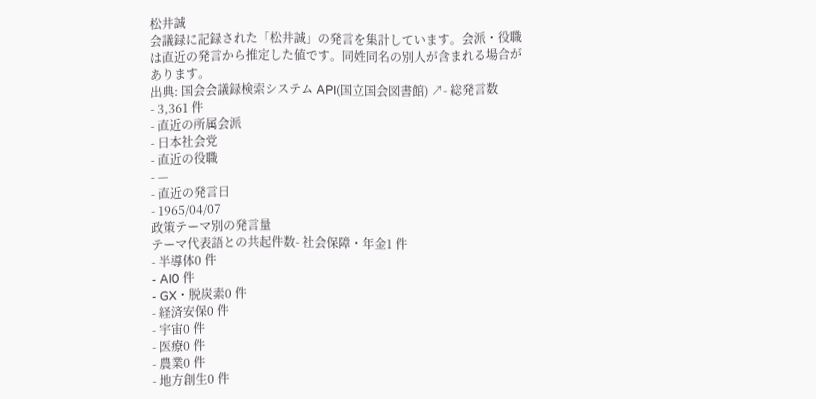松井誠
会議録に記録された「松井誠」の発言を集計しています。会派・役職は直近の発言から推定した値です。同姓同名の別人が含まれる場合があります。
出典: 国会会議録検索システム API(国立国会図書館) ↗- 総発言数
- 3,361 件
- 直近の所属会派
- 日本社会党
- 直近の役職
- —
- 直近の発言日
- 1965/04/07
政策テーマ別の発言量
テーマ代表語との共起件数- 社会保障・年金1 件
- 半導体0 件
- AI0 件
- GX・脱炭素0 件
- 経済安保0 件
- 宇宙0 件
- 医療0 件
- 農業0 件
- 地方創生0 件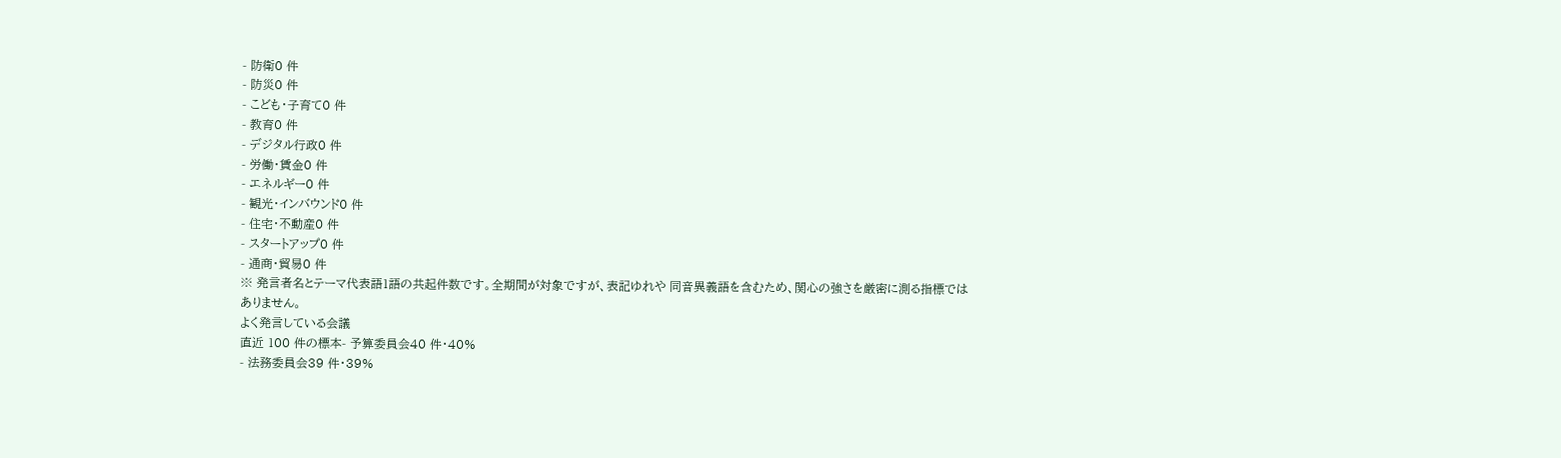- 防衛0 件
- 防災0 件
- こども・子育て0 件
- 教育0 件
- デジタル行政0 件
- 労働・賃金0 件
- エネルギー0 件
- 観光・インバウンド0 件
- 住宅・不動産0 件
- スタートアップ0 件
- 通商・貿易0 件
※ 発言者名とテーマ代表語1語の共起件数です。全期間が対象ですが、表記ゆれや 同音異義語を含むため、関心の強さを厳密に測る指標ではありません。
よく発言している会議
直近 100 件の標本- 予算委員会40 件・40%
- 法務委員会39 件・39%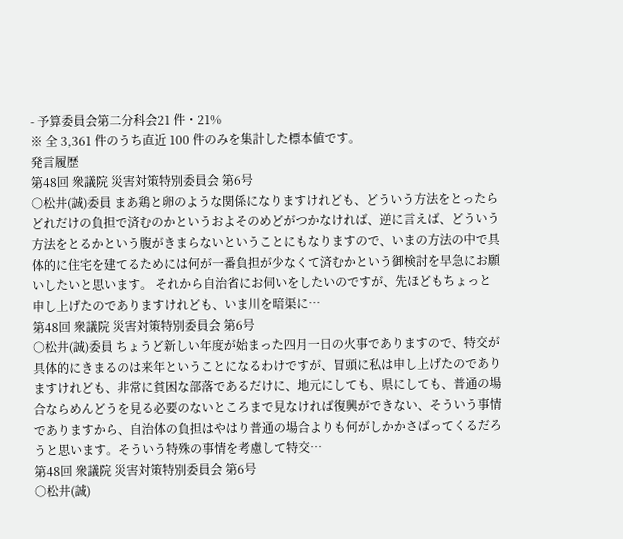- 予算委員会第二分科会21 件・21%
※ 全 3,361 件のうち直近 100 件のみを集計した標本値です。
発言履歴
第48回 衆議院 災害対策特別委員会 第6号
○松井(誠)委員 まあ鶏と卵のような関係になりますけれども、どういう方法をとったらどれだけの負担で済むのかというおよそのめどがつかなければ、逆に言えば、どういう方法をとるかという腹がきまらないということにもなりますので、いまの方法の中で具体的に住宅を建てるためには何が一番負担が少なくて済むかという御検討を早急にお願いしたいと思います。 それから自治省にお伺いをしたいのですが、先ほどもちょっと申し上げたのでありますけれども、いま川を暗渠に…
第48回 衆議院 災害対策特別委員会 第6号
○松井(誠)委員 ちょうど新しい年度が始まった四月一日の火事でありますので、特交が具体的にきまるのは来年ということになるわけですが、冒頭に私は申し上げたのでありますけれども、非常に貧困な部落であるだけに、地元にしても、県にしても、普通の場合ならめんどうを見る必要のないところまで見なければ復興ができない、そういう事情でありますから、自治体の負担はやはり普通の場合よりも何がしかかさばってくるだろうと思います。そういう特殊の事情を考慮して特交…
第48回 衆議院 災害対策特別委員会 第6号
○松井(誠)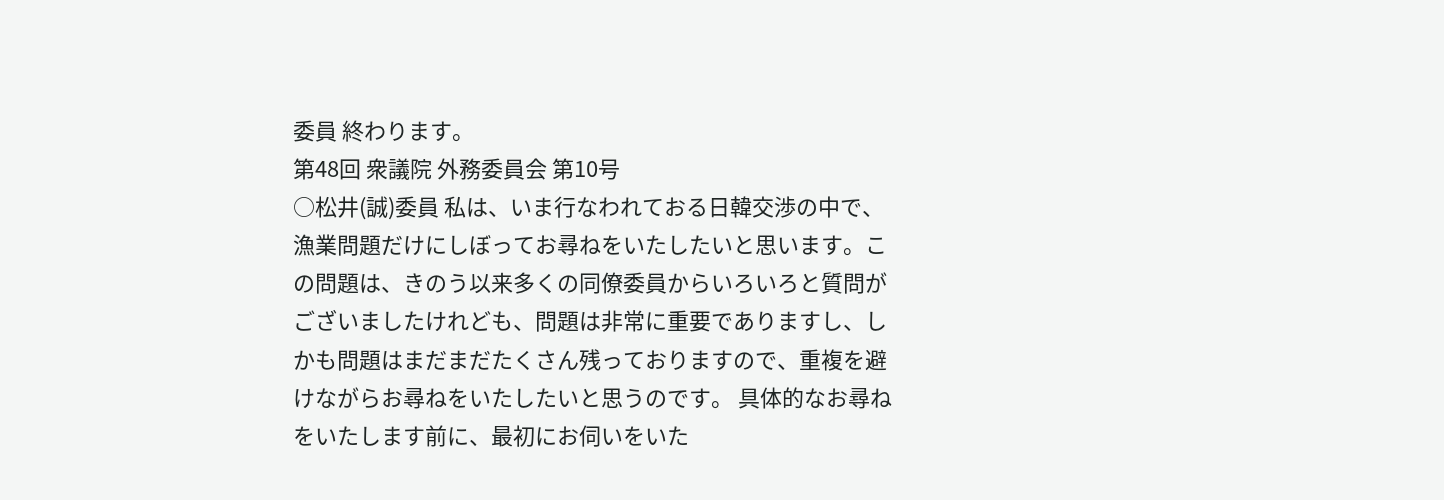委員 終わります。
第48回 衆議院 外務委員会 第10号
○松井(誠)委員 私は、いま行なわれておる日韓交渉の中で、漁業問題だけにしぼってお尋ねをいたしたいと思います。この問題は、きのう以来多くの同僚委員からいろいろと質問がございましたけれども、問題は非常に重要でありますし、しかも問題はまだまだたくさん残っておりますので、重複を避けながらお尋ねをいたしたいと思うのです。 具体的なお尋ねをいたします前に、最初にお伺いをいた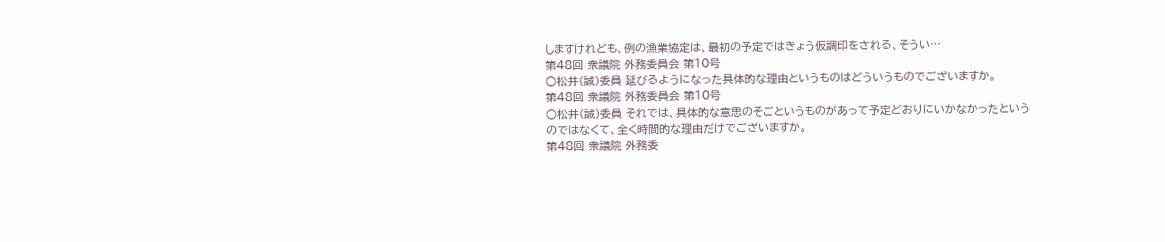しますけれども、例の漁業協定は、最初の予定ではきょう仮調印をされる、そうい…
第48回 衆議院 外務委員会 第10号
○松井(誠)委員 延びるようになった具体的な理由というものはどういうものでございますか。
第48回 衆議院 外務委員会 第10号
○松井(誠)委員 それでは、具体的な意思のそごというものがあって予定どおりにいかなかったというのではなくて、全く時間的な理由だけでございますか。
第48回 衆議院 外務委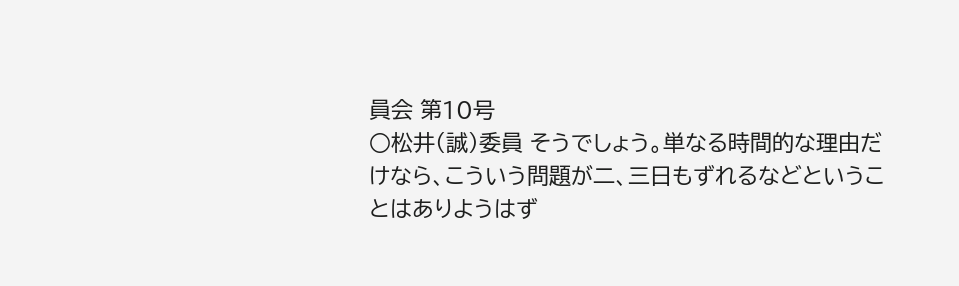員会 第10号
○松井(誠)委員 そうでしょう。単なる時間的な理由だけなら、こういう問題が二、三日もずれるなどということはありようはず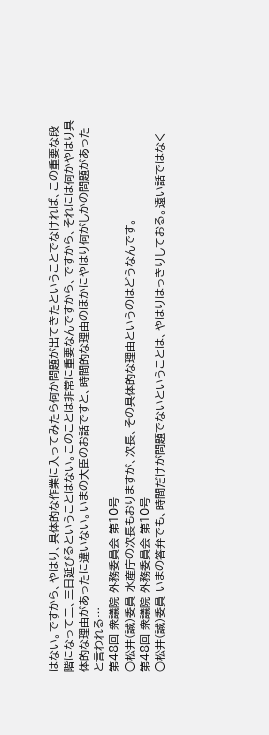はない。ですから、やはり、具体的な作業に入ってみたら何か問題が出てきたということでなければ、この重要な段階になって二、三日延びるということはない。このことは非常に重要なんですから、ですから、それには何かやはり具体的な理由があったに違いない。いまの大臣のお話ですと、時間的な理由のほかにやはり何がしかの問題があったと言われる…
第48回 衆議院 外務委員会 第10号
○松井(誠)委員 水産庁の次長もおりますが、次長、その具体的な理由というのはどうなんです。
第48回 衆議院 外務委員会 第10号
○松井(誠)委員 いまの答弁でも、時間だけが問題でないということは、やはりはっきりしておる。遠い話ではなく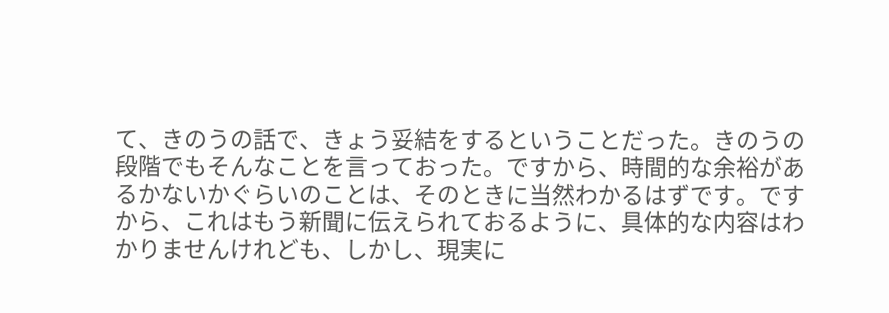て、きのうの話で、きょう妥結をするということだった。きのうの段階でもそんなことを言っておった。ですから、時間的な余裕があるかないかぐらいのことは、そのときに当然わかるはずです。ですから、これはもう新聞に伝えられておるように、具体的な内容はわかりませんけれども、しかし、現実に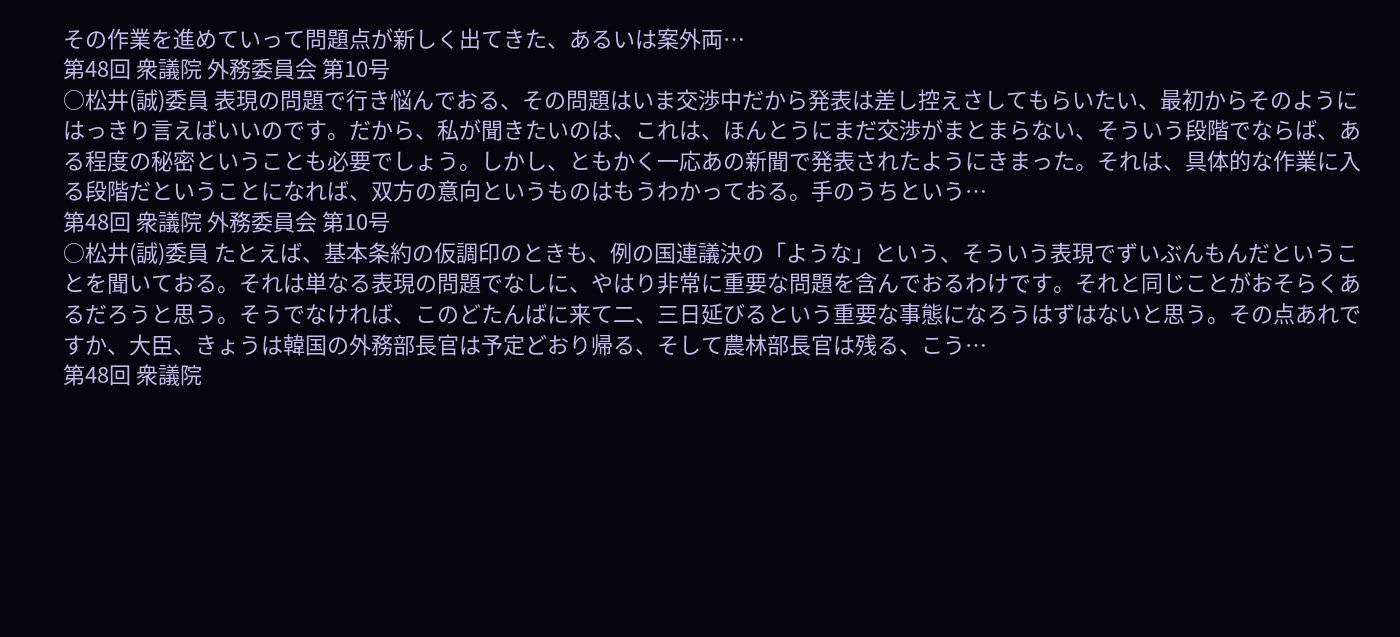その作業を進めていって問題点が新しく出てきた、あるいは案外両…
第48回 衆議院 外務委員会 第10号
○松井(誠)委員 表現の問題で行き悩んでおる、その問題はいま交渉中だから発表は差し控えさしてもらいたい、最初からそのようにはっきり言えばいいのです。だから、私が聞きたいのは、これは、ほんとうにまだ交渉がまとまらない、そういう段階でならば、ある程度の秘密ということも必要でしょう。しかし、ともかく一応あの新聞で発表されたようにきまった。それは、具体的な作業に入る段階だということになれば、双方の意向というものはもうわかっておる。手のうちという…
第48回 衆議院 外務委員会 第10号
○松井(誠)委員 たとえば、基本条約の仮調印のときも、例の国連議決の「ような」という、そういう表現でずいぶんもんだということを聞いておる。それは単なる表現の問題でなしに、やはり非常に重要な問題を含んでおるわけです。それと同じことがおそらくあるだろうと思う。そうでなければ、このどたんばに来て二、三日延びるという重要な事態になろうはずはないと思う。その点あれですか、大臣、きょうは韓国の外務部長官は予定どおり帰る、そして農林部長官は残る、こう…
第48回 衆議院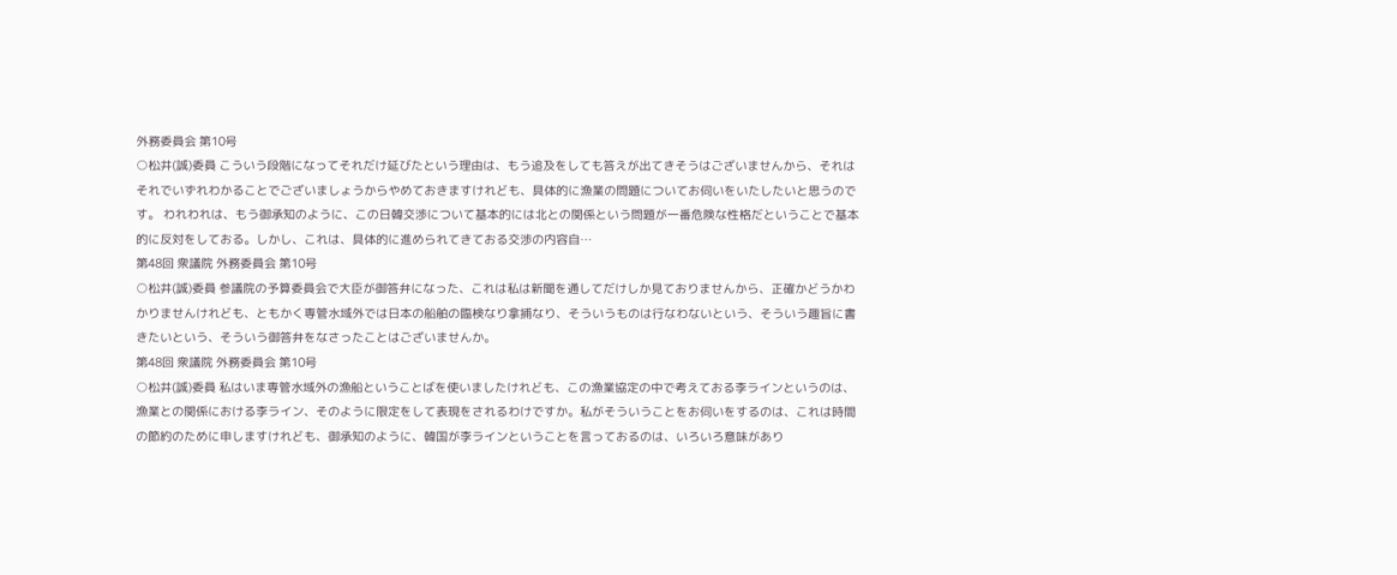外務委員会 第10号
○松井(誠)委員 こういう段階になってそれだけ延びたという理由は、もう追及をしても答えが出てきそうはございませんから、それはそれでいずれわかることでございましょうからやめておきますけれども、具体的に漁業の問題についてお伺いをいたしたいと思うのです。 われわれは、もう御承知のように、この日韓交渉について基本的には北との関係という問題が一番危険な性格だということで基本的に反対をしておる。しかし、これは、具体的に進められてきておる交渉の内容自…
第48回 衆議院 外務委員会 第10号
○松井(誠)委員 参議院の予算委員会で大臣が御答弁になった、これは私は新聞を通してだけしか見ておりませんから、正確かどうかわかりませんけれども、ともかく専管水域外では日本の船舶の臨検なり拿捕なり、そういうものは行なわないという、そういう趣旨に書きたいという、そういう御答弁をなさったことはございませんか。
第48回 衆議院 外務委員会 第10号
○松井(誠)委員 私はいま専管水域外の漁船ということばを使いましたけれども、この漁業協定の中で考えておる李ラインというのは、漁業との関係における李ライン、そのように限定をして表現をされるわけですか。私がそういうことをお伺いをするのは、これは時間の節約のために申しますけれども、御承知のように、韓国が李ラインということを言っておるのは、いろいろ意味があり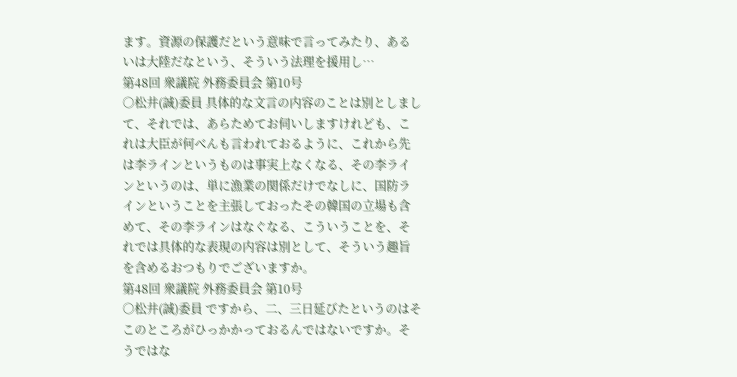ます。資源の保護だという意味で言ってみたり、あるいは大陸だなという、そういう法理を援用し…
第48回 衆議院 外務委員会 第10号
○松井(誠)委員 具体的な文言の内容のことは別としまして、それでは、あらためてお伺いしますけれども、これは大臣が何べんも言われておるように、これから先は李ラインというものは事実上なくなる、その李ラインというのは、単に漁業の関係だけでなしに、国防ラインということを主張しておったその韓国の立場も含めて、その李ラインはなぐなる、こういうことを、それでは具体的な表現の内容は別として、そういう趣旨を含めるおつもりでございますか。
第48回 衆議院 外務委員会 第10号
○松井(誠)委員 ですから、二、三日延びたというのはそこのところがひっかかっておるんではないですか。そうではな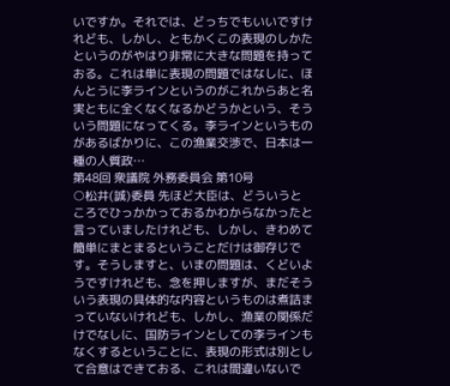いですか。それでは、どっちでもいいですけれども、しかし、ともかくこの表現のしかたというのがやはり非常に大きな問題を持っておる。これは単に表現の問題ではなしに、ほんとうに李ラインというのがこれからあと名実ともに全くなくなるかどうかという、そういう問題になってくる。李ラインというものがあるばかりに、この漁業交渉で、日本は一種の人質政…
第48回 衆議院 外務委員会 第10号
○松井(誠)委員 先ほど大臣は、どういうところでひっかかっておるかわからなかったと言っていましたけれども、しかし、きわめて簡単にまとまるということだけは御存じです。そうしますと、いまの問題は、くどいようですけれども、念を押しますが、まだそういう表現の具体的な内容というものは煮詰まっていないけれども、しかし、漁業の関係だけでなしに、国防ラインとしての李ラインもなくするということに、表現の形式は別として合意はできておる、これは間違いないで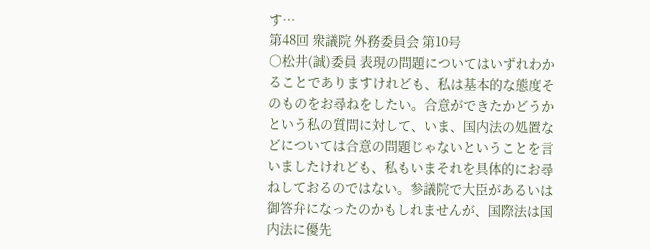す…
第48回 衆議院 外務委員会 第10号
○松井(誠)委員 表現の問題についてはいずれわかることでありますけれども、私は基本的な態度そのものをお尋ねをしたい。合意ができたかどうかという私の質問に対して、いま、国内法の処置などについては合意の問題じゃないということを言いましたけれども、私もいまそれを具体的にお尋ねしておるのではない。参議院で大臣があるいは御答弁になったのかもしれませんが、国際法は国内法に優先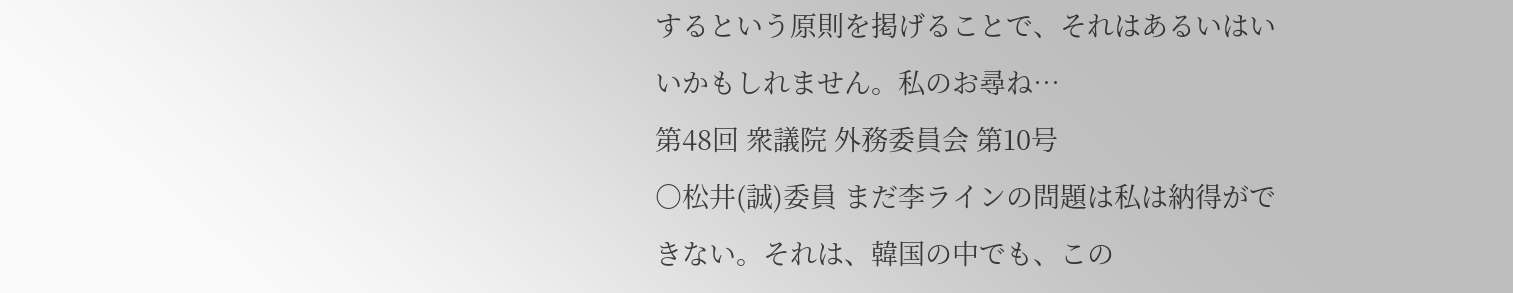するという原則を掲げることで、それはあるいはいいかもしれません。私のお尋ね…
第48回 衆議院 外務委員会 第10号
○松井(誠)委員 まだ李ラインの問題は私は納得ができない。それは、韓国の中でも、この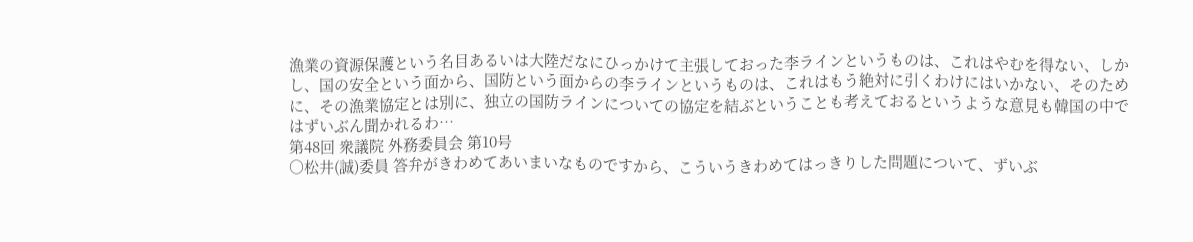漁業の資源保護という名目あるいは大陸だなにひっかけて主張しておった李ラインというものは、これはやむを得ない、しかし、国の安全という面から、国防という面からの李ラインというものは、これはもう絶対に引くわけにはいかない、そのために、その漁業協定とは別に、独立の国防ラインについての協定を結ぶということも考えておるというような意見も韓国の中ではずいぶん聞かれるわ…
第48回 衆議院 外務委員会 第10号
○松井(誠)委員 答弁がきわめてあいまいなものですから、こういうきわめてはっきりした問題について、ずいぶ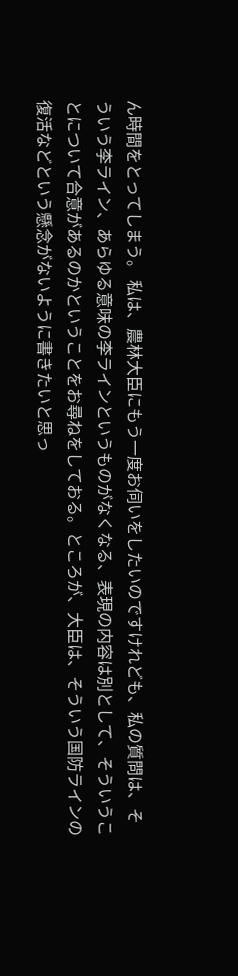ん時間をとってしまう。 私は、農林大臣にもう一度お伺いをしたいのですけれども、私の質問は、そういう李ライン、あらゆる意味の李ラインというものがなくなる、表現の内容は別として、そういうことについて合意があるのかということをお尋ねをしておる。ところが、大臣は、そういう国防ラインの復活などという懸念がないように書きたいと思っ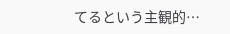てるという主観的…